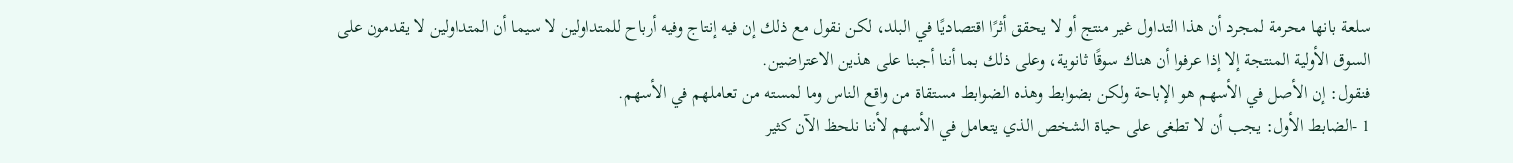سلعة بانها محرمة لمجرد أن هذا التداول غير منتج أو لا يحقق أثرًا اقتصاديًا في البلد، لكن نقول مع ذلك إن فيه إنتاج وفيه أرباح للمتداولين لا سيما أن المتداولين لا يقدمون على السوق الأولية المنتجة إلا إذا عرفوا أن هناك سوقًا ثانوية، وعلى ذلك بما أننا أجبنا على هذين الاعتراضين.
فنقول: إن الأصل في الأسهم هو الإباحة ولكن بضوابط وهذه الضوابط مستقاة من واقع الناس وما لمسته من تعاملهم في الأسهم.
1 -الضابط الأول: يجب أن لا تطغى على حياة الشخص الذي يتعامل في الأسهم لأننا نلحظ الآن كثير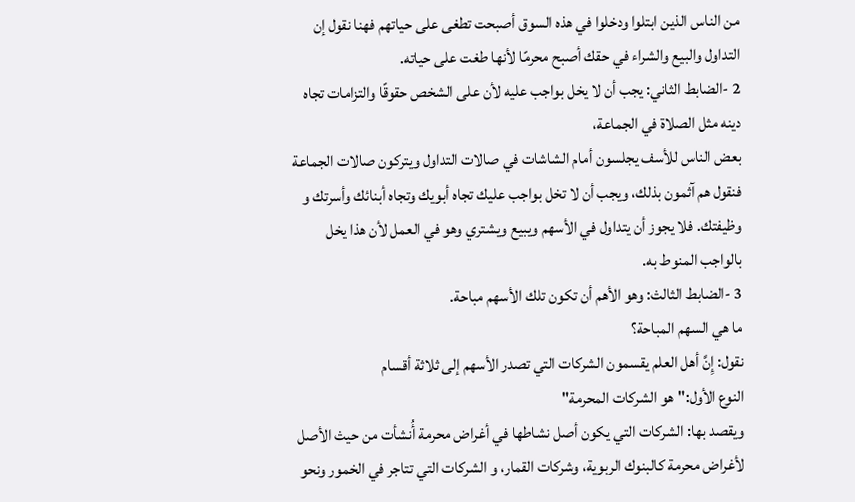من الناس الذين ابتلوا ودخلوا في هذه السوق أصبحت تطغى على حياتهم فهنا نقول إن التداول والبيع والشراء في حقك أصبح محرمًا لأنها طغت على حياته.
2 -الضابط الثاني: يجب أن لا يخل بواجب عليه لأن على الشخص حقوقًا والتزامات تجاه دينه مثل الصلاة في الجماعة،
بعض الناس للأسف يجلسون أمام الشاشات في صالات التداول ويتركون صالات الجماعة فنقول هم آثمون بذلك، ويجب أن لا تخل بواجب عليك تجاه أبويك وتجاه أبنائك وأسرتك و وظيفتك. فلا يجوز أن يتداول في الأسهم ويبيع ويشتري وهو في العمل لأن هذا يخل بالواجب المنوط به.
3 -الضابط الثالث: وهو الأهم أن تكون تلك الأسهم مباحة.
ما هي السهم المباحة؟
نقول: إِنَّ أهل العلم يقسمون الشركات التي تصدر الأسهم إلى ثلاثة أقسام
النوع الأول:"هو الشركات المحرمة"
ويقصد بها: الشركات التي يكون أصل نشاطها في أغراض محرمة أُنشأت من حيث الأصل لأغراض محرمة كالبنوك الربوية، وشركات القمار، و الشركات التي تتاجر في الخمور ونحو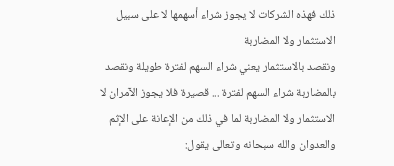ذلك فهذه الشركات لا يجوز شراء أسهمها لا على سبيل الاستثمار ولا المضاربة
ونقصد بالاستثمار يعني شراء السهم لفترة طويلة ونقصد بالمضاربة شراء السهم لفترة ... قصيرة فلا يجوز الآمران لا الاستثمار ولا المضاربة لما في ذلك من الإعانة على الإثم والعدوان والله سبحانه وتعالى يقول: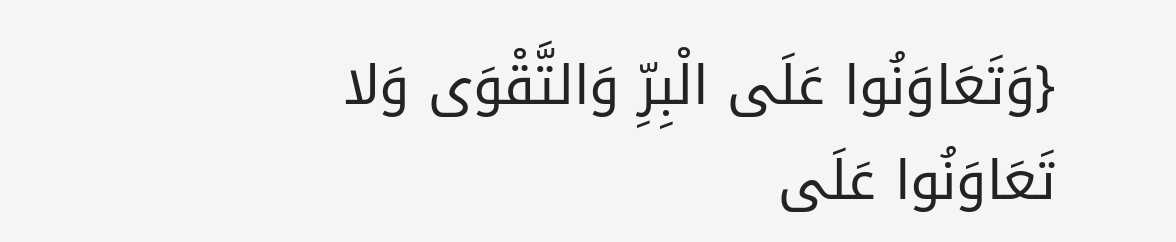{وَتَعَاوَنُوا عَلَى الْبِرِّ وَالتَّقْوَى وَلا تَعَاوَنُوا عَلَى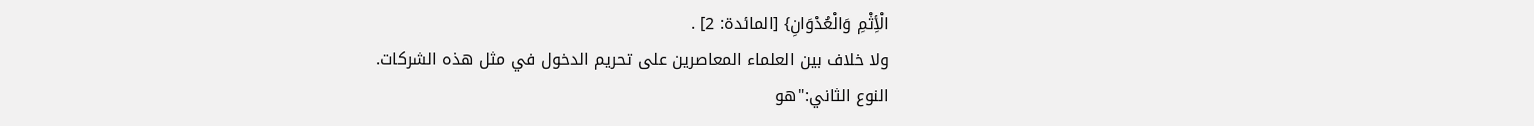الْأِثْمِ وَالْعُدْوَانِ} [المائدة: 2] .
ولا خلاف بين العلماء المعاصرين على تحريم الدخول في مثل هذه الشركات.
النوع الثاني:"هو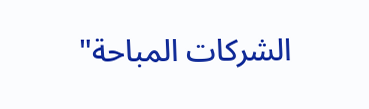الشركات المباحة"